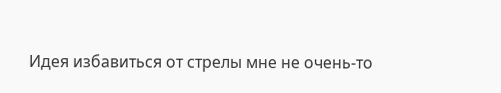Идея избавиться от стрелы мне не очень-то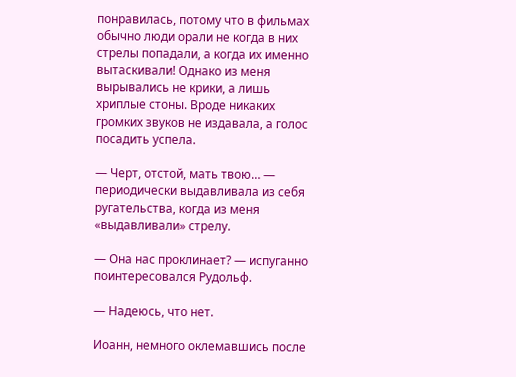понравилась, потому что в фильмах обычно люди орали не когда в них стрелы попадали, а когда их именно вытаскивали! Однако из меня вырывались не крики, а лишь хриплые стоны. Вроде никаких громких звуков не издавала, а голос посадить успела.

— Черт, отстой, мать твою… — периодически выдавливала из себя ругательства, когда из меня «выдавливали» стрелу.

— Она нас проклинает? — испуганно поинтересовался Рудольф.

— Надеюсь, что нет.

Иоанн, немного оклемавшись после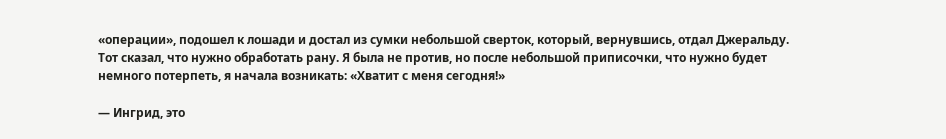«операции», подошел к лошади и достал из сумки небольшой сверток, который, вернувшись, отдал Джеральду. Тот сказал, что нужно обработать рану. Я была не против, но после небольшой приписочки, что нужно будет немного потерпеть, я начала возникать: «Хватит с меня сегодня!»

— Ингрид, это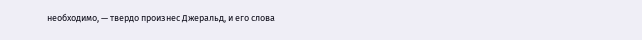необходимо, — твердо произнес Джеральд, и его слова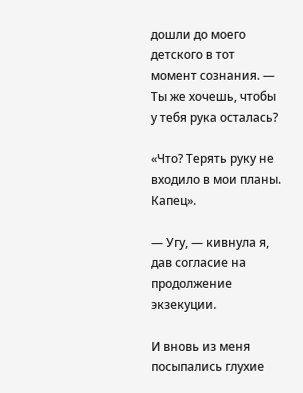дошли до моего детского в тот момент сознания. — Ты же хочешь, чтобы у тебя рука осталась?

«Что? Терять руку не входило в мои планы. Капец».

— Угу, — кивнула я, дав согласие на продолжение экзекуции.

И вновь из меня посыпались глухие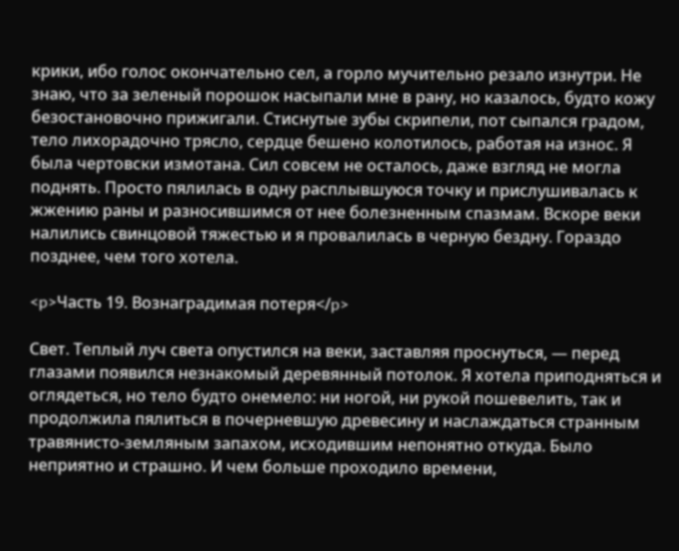крики, ибо голос окончательно сел, а горло мучительно резало изнутри. Не знаю, что за зеленый порошок насыпали мне в рану, но казалось, будто кожу безостановочно прижигали. Стиснутые зубы скрипели, пот сыпался градом, тело лихорадочно трясло, сердце бешено колотилось, работая на износ. Я была чертовски измотана. Сил совсем не осталось, даже взгляд не могла поднять. Просто пялилась в одну расплывшуюся точку и прислушивалась к жжению раны и разносившимся от нее болезненным спазмам. Вскоре веки налились свинцовой тяжестью и я провалилась в черную бездну. Гораздо позднее, чем того хотела.

<p>Часть 19. Вознаградимая потеря</p>

Свет. Теплый луч света опустился на веки, заставляя проснуться, — перед глазами появился незнакомый деревянный потолок. Я хотела приподняться и оглядеться, но тело будто онемело: ни ногой, ни рукой пошевелить, так и продолжила пялиться в почерневшую древесину и наслаждаться странным травянисто-земляным запахом, исходившим непонятно откуда. Было неприятно и страшно. И чем больше проходило времени,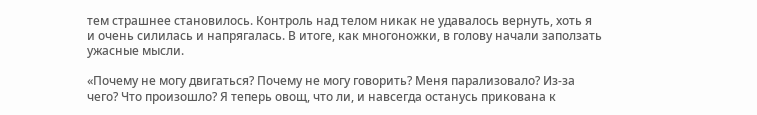тем страшнее становилось. Контроль над телом никак не удавалось вернуть, хоть я и очень силилась и напрягалась. В итоге, как многоножки, в голову начали заползать ужасные мысли.

«Почему не могу двигаться? Почему не могу говорить? Меня парализовало? Из-за чего? Что произошло? Я теперь овощ, что ли, и навсегда останусь прикована к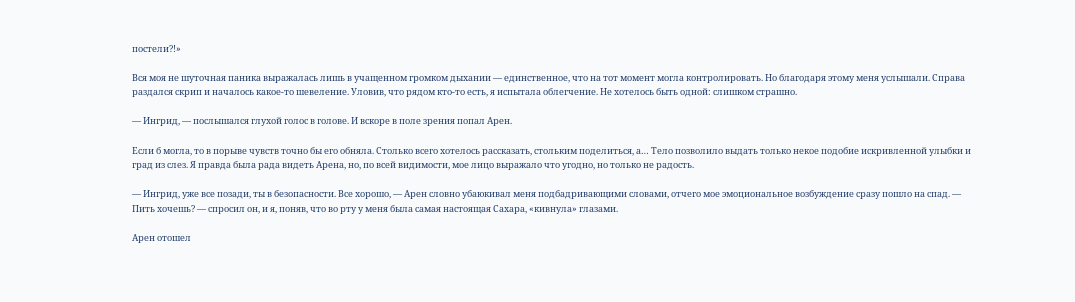постели?!»

Вся моя не шуточная паника выражалась лишь в учащенном громком дыхании — единственное, что на тот момент могла контролировать. Но благодаря этому меня услышали. Справа раздался скрип и началось какое-то шевеление. Уловив, что рядом кто-то есть, я испытала облегчение. Не хотелось быть одной: слишком страшно.

— Ингрид, — послышался глухой голос в голове. И вскоре в поле зрения попал Арен.

Если б могла, то в порыве чувств точно бы его обняла. Столько всего хотелось рассказать, стольким поделиться, а… Тело позволило выдать только некое подобие искривленной улыбки и град из слез. Я правда была рада видеть Арена, но, по всей видимости, мое лицо выражало что угодно, но только не радость.

— Ингрид, уже все позади, ты в безопасности. Все хорошо, — Арен словно убаюкивал меня подбадривающими словами, отчего мое эмоциональное возбуждение сразу пошло на спад. — Пить хочешь? — спросил он, и я, поняв, что во рту у меня была самая настоящая Сахара, «кивнула» глазами.

Арен отошел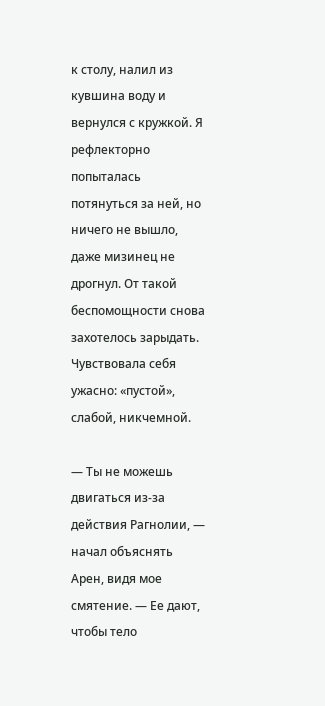к столу, налил из кувшина воду и вернулся с кружкой. Я рефлекторно попыталась потянуться за ней, но ничего не вышло, даже мизинец не дрогнул. От такой беспомощности снова захотелось зарыдать. Чувствовала себя ужасно: «пустой», слабой, никчемной.

— Ты не можешь двигаться из-за действия Рагнолии, — начал объяснять Арен, видя мое смятение. — Ее дают, чтобы тело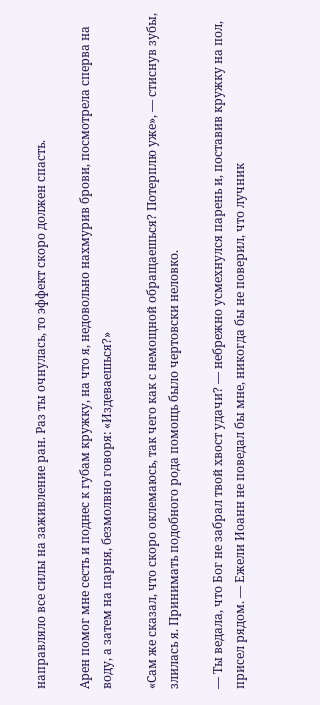направляло все силы на заживление ран. Раз ты очнулась, то эффект скоро должен спасть.

Арен помог мне сесть и поднес к губам кружку, на что я, недовольно нахмурив брови, посмотрела сперва на воду, а затем на парня, безмолвно говоря: «Издеваешься?»

«Сам же сказал, что скоро оклемаюсь, так чего как с немощной обращаешься? Потерплю уже», — стиснув зубы, злилась я. Принимать подобного рода помощь было чертовски неловко.

— Ты ведала, что Бог не забрал твой хвост удачи? — небрежно усмехнулся парень и, поставив кружку на пол, присел рядом. — Ежели Иоанн не поведал бы мне, никогда бы не поверил, что лучник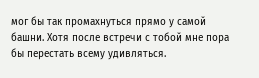мог бы так промахнуться прямо у самой башни. Хотя после встречи с тобой мне пора бы перестать всему удивляться.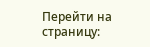Перейти на страницу: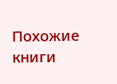Похожие книги